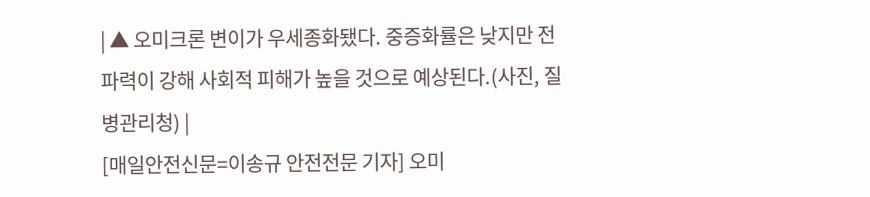| ▲ 오미크론 변이가 우세종화됐다. 중증화률은 낮지만 전파력이 강해 사회적 피해가 높을 것으로 예상된다.(사진, 질병관리청) |
[매일안전신문=이송규 안전전문 기자] 오미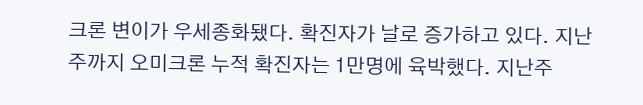크론 변이가 우세종화됐다. 확진자가 날로 증가하고 있다. 지난주까지 오미크론 누적 확진자는 1만명에 육박했다. 지난주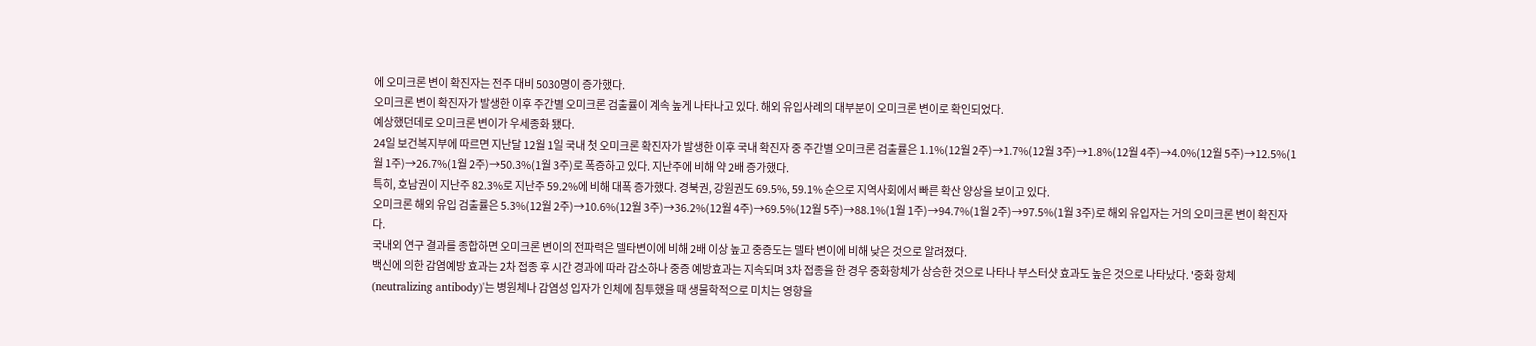에 오미크론 변이 확진자는 전주 대비 5030명이 증가했다.
오미크론 변이 확진자가 발생한 이후 주간별 오미크론 검출률이 계속 높게 나타나고 있다. 해외 유입사례의 대부분이 오미크론 변이로 확인되었다.
예상했던데로 오미크론 변이가 우세종화 됐다.
24일 보건복지부에 따르면 지난달 12월 1일 국내 첫 오미크론 확진자가 발생한 이후 국내 확진자 중 주간별 오미크론 검출률은 1.1%(12월 2주)→1.7%(12월 3주)→1.8%(12월 4주)→4.0%(12월 5주)→12.5%(1월 1주)→26.7%(1월 2주)→50.3%(1월 3주)로 폭증하고 있다. 지난주에 비해 약 2배 증가했다.
특히, 호남권이 지난주 82.3%로 지난주 59.2%에 비해 대폭 증가했다. 경북권, 강원권도 69.5%, 59.1% 순으로 지역사회에서 빠른 확산 양상을 보이고 있다.
오미크론 해외 유입 검출률은 5.3%(12월 2주)→10.6%(12월 3주)→36.2%(12월 4주)→69.5%(12월 5주)→88.1%(1월 1주)→94.7%(1월 2주)→97.5%(1월 3주)로 해외 유입자는 거의 오미크론 변이 확진자다.
국내외 연구 결과를 종합하면 오미크론 변이의 전파력은 델타변이에 비해 2배 이상 높고 중증도는 델타 변이에 비해 낮은 것으로 알려졌다.
백신에 의한 감염예방 효과는 2차 접종 후 시간 경과에 따라 감소하나 중증 예방효과는 지속되며 3차 접종을 한 경우 중화항체가 상승한 것으로 나타나 부스터샷 효과도 높은 것으로 나타났다. '중화 항체(neutralizing antibody)'는 병원체나 감염성 입자가 인체에 침투했을 때 생물학적으로 미치는 영향을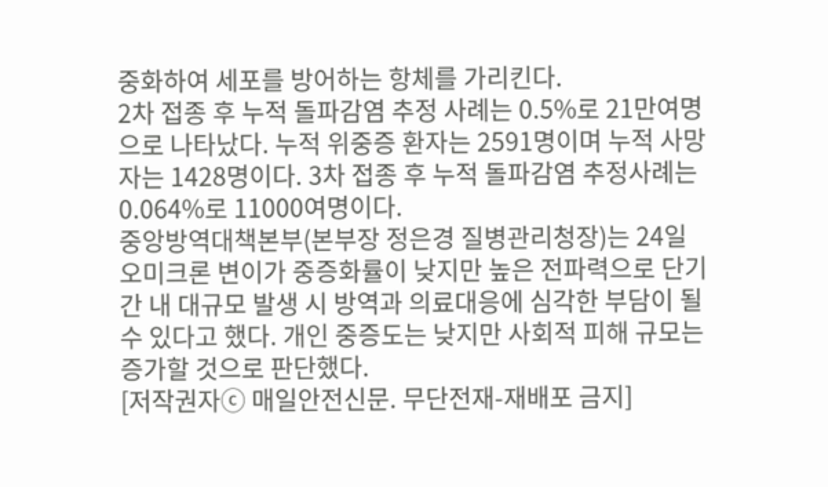중화하여 세포를 방어하는 항체를 가리킨다.
2차 접종 후 누적 돌파감염 추정 사례는 0.5%로 21만여명으로 나타났다. 누적 위중증 환자는 2591명이며 누적 사망자는 1428명이다. 3차 접종 후 누적 돌파감염 추정사례는 0.064%로 11000여명이다.
중앙방역대책본부(본부장 정은경 질병관리청장)는 24일 오미크론 변이가 중증화률이 낮지만 높은 전파력으로 단기간 내 대규모 발생 시 방역과 의료대응에 심각한 부담이 될 수 있다고 했다. 개인 중증도는 낮지만 사회적 피해 규모는 증가할 것으로 판단했다.
[저작권자ⓒ 매일안전신문. 무단전재-재배포 금지]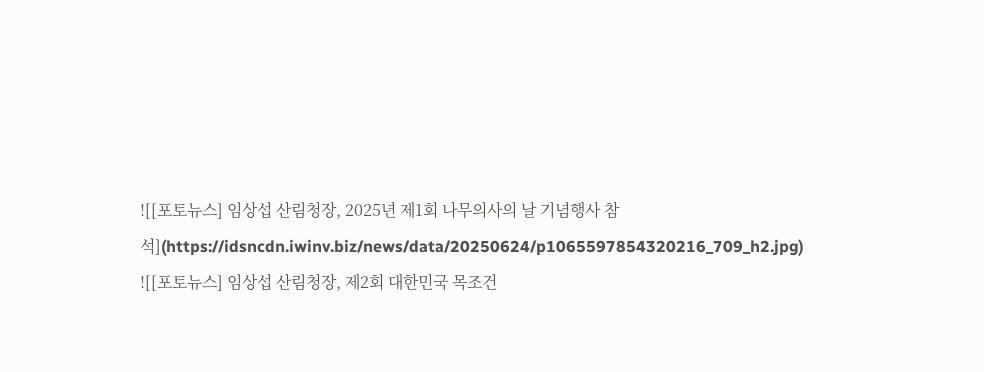![[포토뉴스] 임상섭 산림청장, 2025년 제1회 나무의사의 날 기념행사 참석](https://idsncdn.iwinv.biz/news/data/20250624/p1065597854320216_709_h2.jpg)
![[포토뉴스] 임상섭 산림청장, 제2회 대한민국 목조건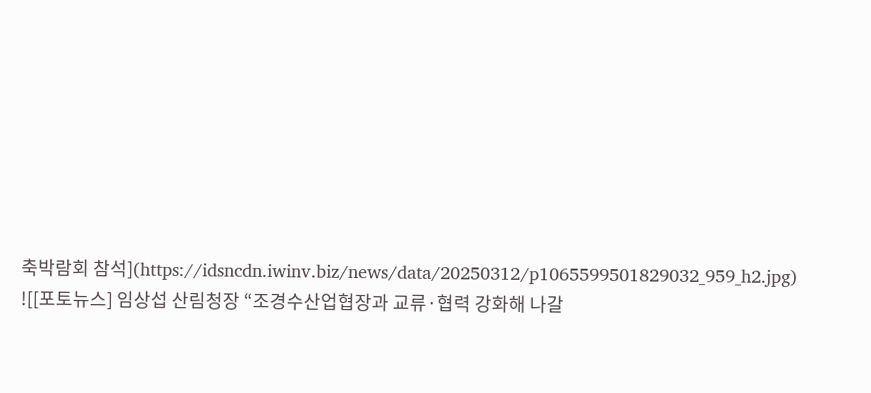축박람회 참석](https://idsncdn.iwinv.biz/news/data/20250312/p1065599501829032_959_h2.jpg)
![[포토뉴스] 임상섭 산림청장 “조경수산업협장과 교류·협력 강화해 나갈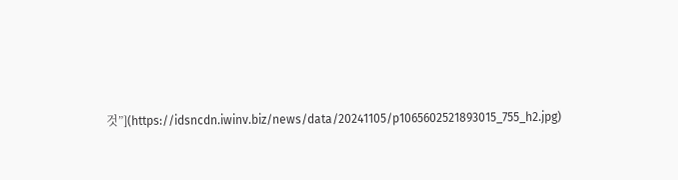것”](https://idsncdn.iwinv.biz/news/data/20241105/p1065602521893015_755_h2.jpg)